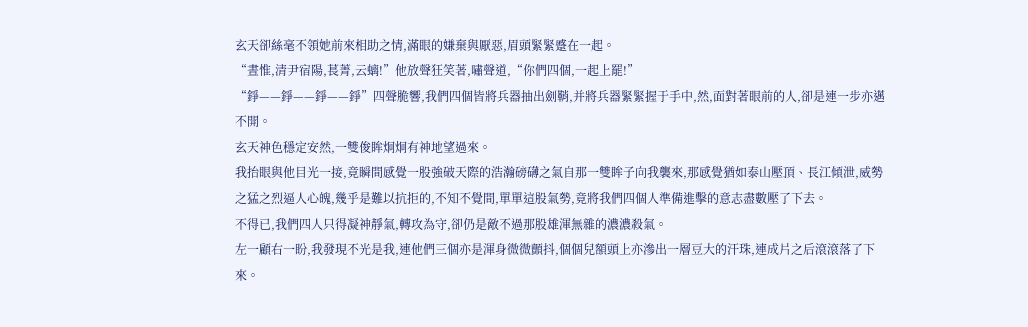玄天卻絲毫不領她前來相助之情,滿眼的嫌棄與厭惡,眉頭緊緊蹙在一起。
“晝惟,清尹宿陽,萇菁,云螭!”他放聲狂笑著,嘯聲道,“你們四個,一起上罷!”
“錚——錚——錚——錚”四聲脆響,我們四個皆將兵器抽出劍鞘,并將兵器緊緊握于手中,然,面對著眼前的人,卻是連一步亦邁不開。
玄天神色穩定安然,一雙俊眸炯炯有神地望過來。
我抬眼與他目光一接,竟瞬間感覺一股強破天際的浩瀚磅礴之氣自那一雙眸子向我襲來,那感覺猶如泰山壓頂、長江傾泄,威勢之猛之烈逼人心魄,幾乎是難以抗拒的,不知不覺間,單單這股氣勢,竟將我們四個人準備進擊的意志盡數壓了下去。
不得已,我們四人只得凝神靜氣,轉攻為守,卻仍是敵不過那股雄渾無雜的濃濃殺氣。
左一顧右一盼,我發現不光是我,連他們三個亦是渾身微微顫抖,個個兒額頭上亦滲出一層豆大的汗珠,連成片之后滾滾落了下來。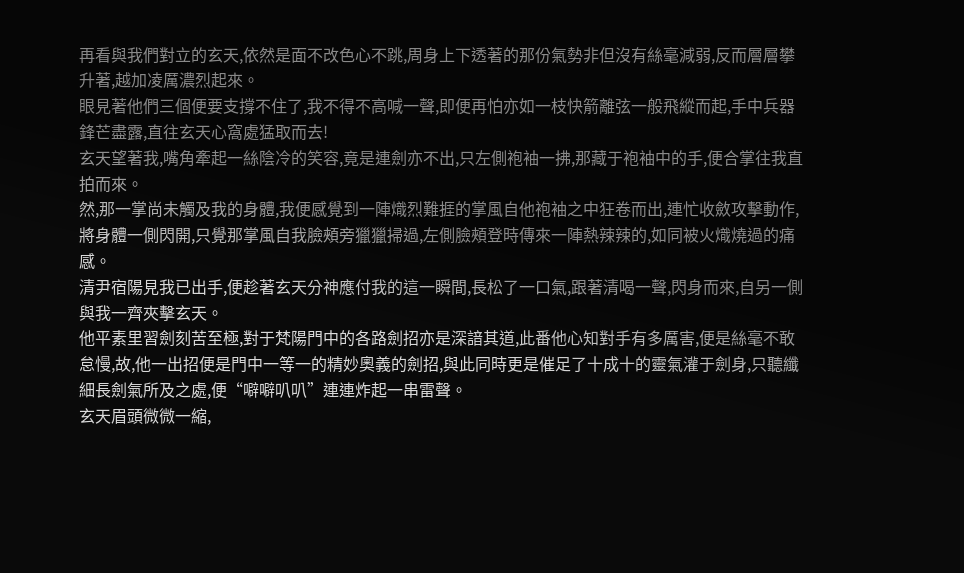再看與我們對立的玄天,依然是面不改色心不跳,周身上下透著的那份氣勢非但沒有絲毫減弱,反而層層攀升著,越加凌厲濃烈起來。
眼見著他們三個便要支撐不住了,我不得不高喊一聲,即便再怕亦如一枝快箭離弦一般飛縱而起,手中兵器鋒芒盡露,直往玄天心窩處猛取而去!
玄天望著我,嘴角牽起一絲陰冷的笑容,竟是連劍亦不出,只左側袍袖一拂,那藏于袍袖中的手,便合掌往我直拍而來。
然,那一掌尚未觸及我的身體,我便感覺到一陣熾烈難捱的掌風自他袍袖之中狂卷而出,連忙收斂攻擊動作,將身體一側閃開,只覺那掌風自我臉頰旁獵獵掃過,左側臉頰登時傳來一陣熱辣辣的,如同被火熾燒過的痛感。
清尹宿陽見我已出手,便趁著玄天分神應付我的這一瞬間,長松了一口氣,跟著清喝一聲,閃身而來,自另一側與我一齊夾擊玄天。
他平素里習劍刻苦至極,對于梵陽門中的各路劍招亦是深諳其道,此番他心知對手有多厲害,便是絲毫不敢怠慢,故,他一出招便是門中一等一的精妙奧義的劍招,與此同時更是催足了十成十的靈氣灌于劍身,只聽纖細長劍氣所及之處,便“噼噼叭叭”連連炸起一串雷聲。
玄天眉頭微微一縮,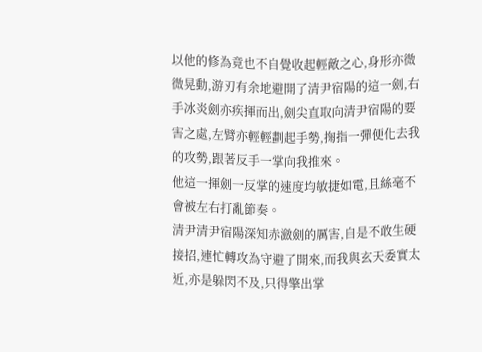以他的修為竟也不自覺收起輕敵之心,身形亦微微晃動,游刃有余地避開了清尹宿陽的這一劍,右手冰炎劍亦疾揮而出,劍尖直取向清尹宿陽的要害之處,左臂亦輕輕劃起手勢,掬指一彈便化去我的攻勢,跟著反手一掌向我推來。
他這一揮劍一反掌的速度均敏捷如電,且絲毫不會被左右打亂節奏。
清尹清尹宿陽深知赤瀲劍的厲害,自是不敢生硬接招,連忙轉攻為守避了開來,而我與玄天委實太近,亦是躲閃不及,只得擎出掌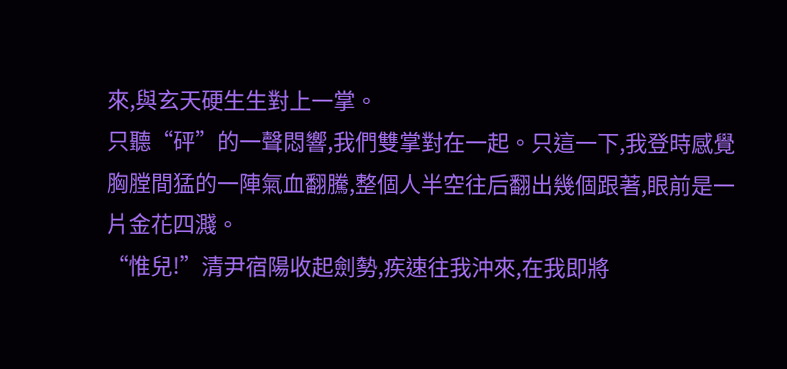來,與玄天硬生生對上一掌。
只聽“砰”的一聲悶響,我們雙掌對在一起。只這一下,我登時感覺胸膛間猛的一陣氣血翻騰,整個人半空往后翻出幾個跟著,眼前是一片金花四濺。
“惟兒!”清尹宿陽收起劍勢,疾速往我沖來,在我即將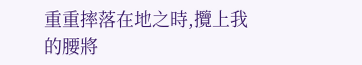重重摔落在地之時,攬上我的腰將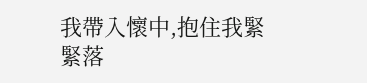我帶入懷中,抱住我緊緊落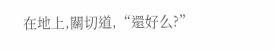在地上,關切道,“還好么?”